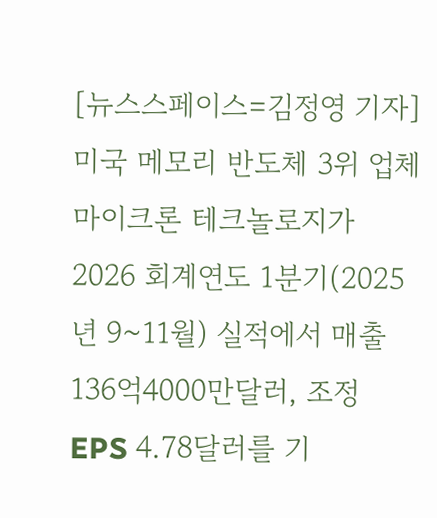[뉴스스페이스=김정영 기자] 미국 메모리 반도체 3위 업체 마이크론 테크놀로지가 2026 회계연도 1분기(2025년 9~11월) 실적에서 매출 136억4000만달러, 조정 EPS 4.78달러를 기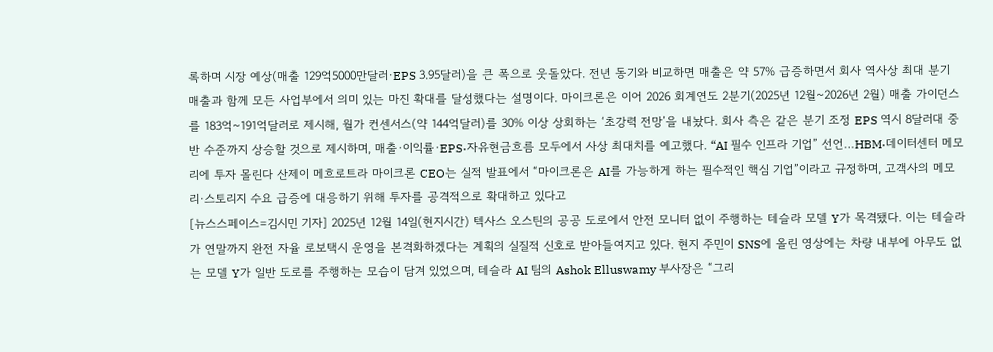록하며 시장 예상(매출 129억5000만달러·EPS 3.95달러)을 큰 폭으로 웃돌았다. 전년 동기와 비교하면 매출은 약 57% 급증하면서 회사 역사상 최대 분기 매출과 함께 모든 사업부에서 의미 있는 마진 확대를 달성했다는 설명이다. 마이크론은 이어 2026 회계연도 2분기(2025년 12월~2026년 2월) 매출 가이던스를 183억~191억달러로 제시해, 월가 컨센서스(약 144억달러)를 30% 이상 상회하는 ‘초강력 전망’을 내놨다. 회사 측은 같은 분기 조정 EPS 역시 8달러대 중반 수준까지 상승할 것으로 제시하며, 매출·이익률·EPS·자유현금흐름 모두에서 사상 최대치를 예고했다. “AI 필수 인프라 기업” 선언…HBM·데이터센터 메모리에 투자 몰린다 산제이 메흐로트라 마이크론 CEO는 실적 발표에서 “마이크론은 AI를 가능하게 하는 필수적인 핵심 기업”이라고 규정하며, 고객사의 메모리·스토리지 수요 급증에 대응하기 위해 투자를 공격적으로 확대하고 있다고
[뉴스스페이스=김시민 기자] 2025년 12월 14일(현지시간) 텍사스 오스틴의 공공 도로에서 안전 모니터 없이 주행하는 테슬라 모델 Y가 목격됐다. 이는 테슬라가 연말까지 완전 자율 로보택시 운영을 본격화하겠다는 계획의 실질적 신호로 받아들여지고 있다. 현지 주민이 SNS에 올린 영상에는 차량 내부에 아무도 없는 모델 Y가 일반 도로를 주행하는 모습이 담겨 있었으며, 테슬라 AI 팀의 Ashok Elluswamy 부사장은 “그리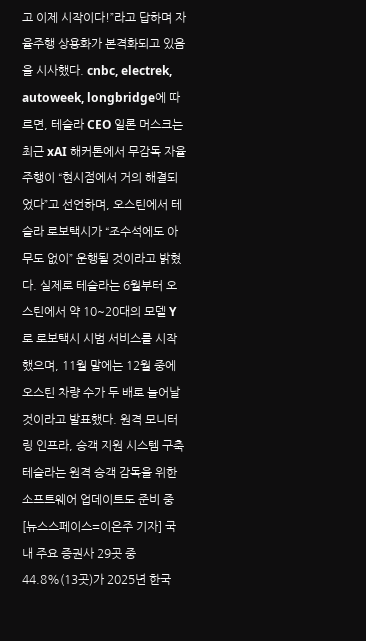고 이제 시작이다!”라고 답하며 자율주행 상용화가 본격화되고 있음을 시사했다. cnbc, electrek, autoweek, longbridge에 따르면, 테슬라 CEO 일론 머스크는 최근 xAI 해커톤에서 무감독 자율주행이 “현시점에서 거의 해결되었다”고 선언하며, 오스틴에서 테슬라 로보택시가 “조수석에도 아무도 없이” 운행될 것이라고 밝혔다. 실제로 테슬라는 6월부터 오스틴에서 약 10~20대의 모델 Y로 로보택시 시범 서비스를 시작했으며, 11월 말에는 12월 중에 오스틴 차량 수가 두 배로 늘어날 것이라고 발표했다. 원격 모니터링 인프라, 승객 지원 시스템 구축 테슬라는 원격 승객 감독을 위한 소프트웨어 업데이트도 준비 중
[뉴스스페이스=이은주 기자] 국내 주요 증권사 29곳 중 44.8%(13곳)가 2025년 한국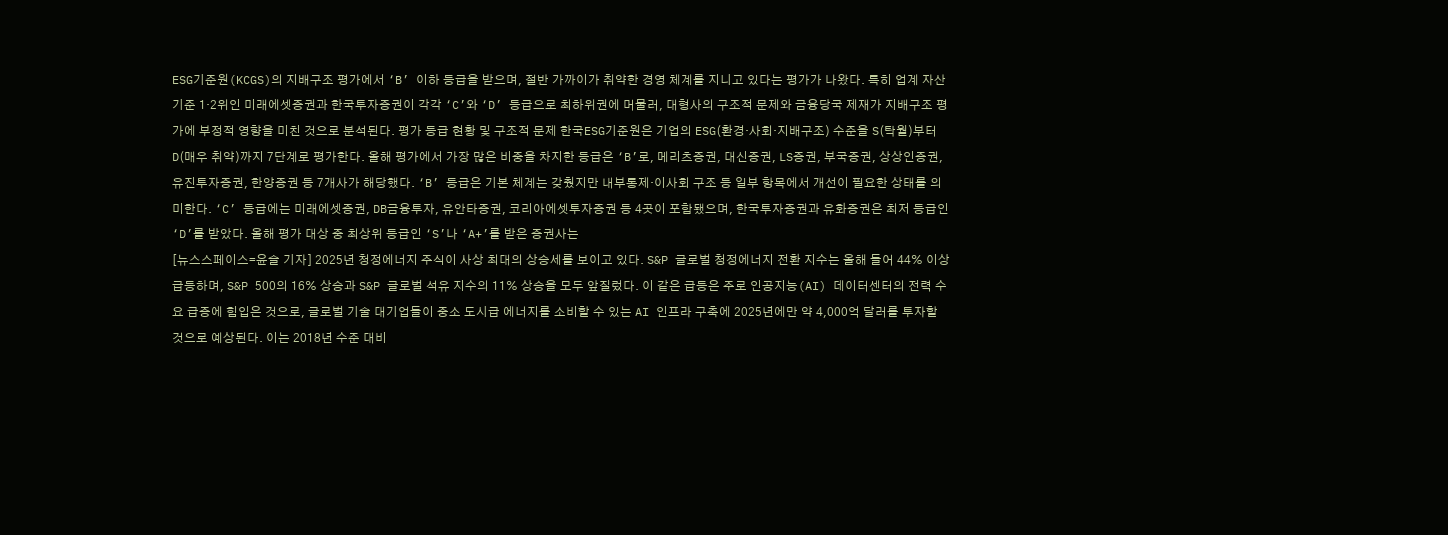ESG기준원(KCGS)의 지배구조 평가에서 ‘B’ 이하 등급을 받으며, 절반 가까이가 취약한 경영 체계를 지니고 있다는 평가가 나왔다. 특히 업계 자산 기준 1·2위인 미래에셋증권과 한국투자증권이 각각 ‘C’와 ‘D’ 등급으로 최하위권에 머물러, 대형사의 구조적 문제와 금융당국 제재가 지배구조 평가에 부정적 영향을 미친 것으로 분석된다. 평가 등급 현황 및 구조적 문제 한국ESG기준원은 기업의 ESG(환경·사회·지배구조) 수준을 S(탁월)부터 D(매우 취약)까지 7단계로 평가한다. 올해 평가에서 가장 많은 비중을 차지한 등급은 ‘B’로, 메리츠증권, 대신증권, LS증권, 부국증권, 상상인증권, 유진투자증권, 한양증권 등 7개사가 해당했다. ‘B’ 등급은 기본 체계는 갖췄지만 내부통제·이사회 구조 등 일부 항목에서 개선이 필요한 상태를 의미한다. ‘C’ 등급에는 미래에셋증권, DB금융투자, 유안타증권, 코리아에셋투자증권 등 4곳이 포함됐으며, 한국투자증권과 유화증권은 최저 등급인 ‘D’를 받았다. 올해 평가 대상 중 최상위 등급인 ‘S’나 ‘A+’를 받은 증권사는
[뉴스스페이스=윤슬 기자] 2025년 청정에너지 주식이 사상 최대의 상승세를 보이고 있다. S&P 글로벌 청정에너지 전환 지수는 올해 들어 44% 이상 급등하며, S&P 500의 16% 상승과 S&P 글로벌 석유 지수의 11% 상승을 모두 앞질렀다. 이 같은 급등은 주로 인공지능(AI) 데이터센터의 전력 수요 급증에 힘입은 것으로, 글로벌 기술 대기업들이 중소 도시급 에너지를 소비할 수 있는 AI 인프라 구축에 2025년에만 약 4,000억 달러를 투자할 것으로 예상된다. 이는 2018년 수준 대비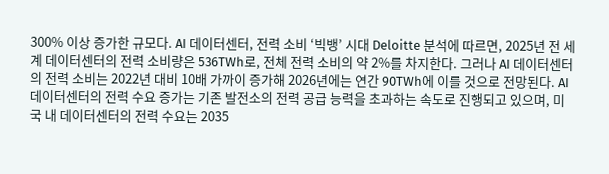300% 이상 증가한 규모다. AI 데이터센터, 전력 소비 ‘빅뱅’ 시대 Deloitte 분석에 따르면, 2025년 전 세계 데이터센터의 전력 소비량은 536TWh로, 전체 전력 소비의 약 2%를 차지한다. 그러나 AI 데이터센터의 전력 소비는 2022년 대비 10배 가까이 증가해 2026년에는 연간 90TWh에 이를 것으로 전망된다. AI 데이터센터의 전력 수요 증가는 기존 발전소의 전력 공급 능력을 초과하는 속도로 진행되고 있으며, 미국 내 데이터센터의 전력 수요는 2035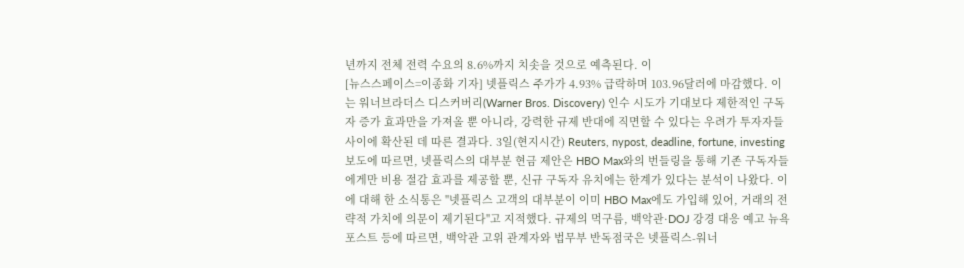년까지 전체 전력 수요의 8.6%까지 치솟을 것으로 예측된다. 이
[뉴스스페이스=이종화 기자] 넷플릭스 주가가 4.93% 급락하며 103.96달러에 마감했다. 이는 워너브라더스 디스커버리(Warner Bros. Discovery) 인수 시도가 기대보다 제한적인 구독자 증가 효과만을 가져올 뿐 아니라, 강력한 규제 반대에 직면할 수 있다는 우려가 투자자들 사이에 확산된 데 따른 결과다. 3일(현지시간) Reuters, nypost, deadline, fortune, investing 보도에 따르면, 넷플릭스의 대부분 현금 제안은 HBO Max와의 번들링을 통해 기존 구독자들에게만 비용 절감 효과를 제공할 뿐, 신규 구독자 유치에는 한계가 있다는 분석이 나왔다. 이에 대해 한 소식통은 "넷플릭스 고객의 대부분이 이미 HBO Max에도 가입해 있어, 거래의 전략적 가치에 의문이 제기된다"고 지적했다. 규제의 먹구름, 백악관·DOJ 강경 대응 예고 뉴욕 포스트 등에 따르면, 백악관 고위 관계자와 법무부 반독점국은 넷플릭스-워너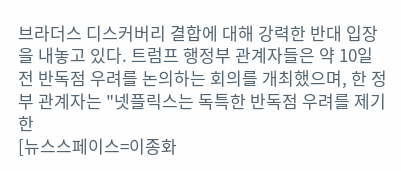브라더스 디스커버리 결합에 대해 강력한 반대 입장을 내놓고 있다. 트럼프 행정부 관계자들은 약 10일 전 반독점 우려를 논의하는 회의를 개최했으며, 한 정부 관계자는 "넷플릭스는 독특한 반독점 우려를 제기한
[뉴스스페이스=이종화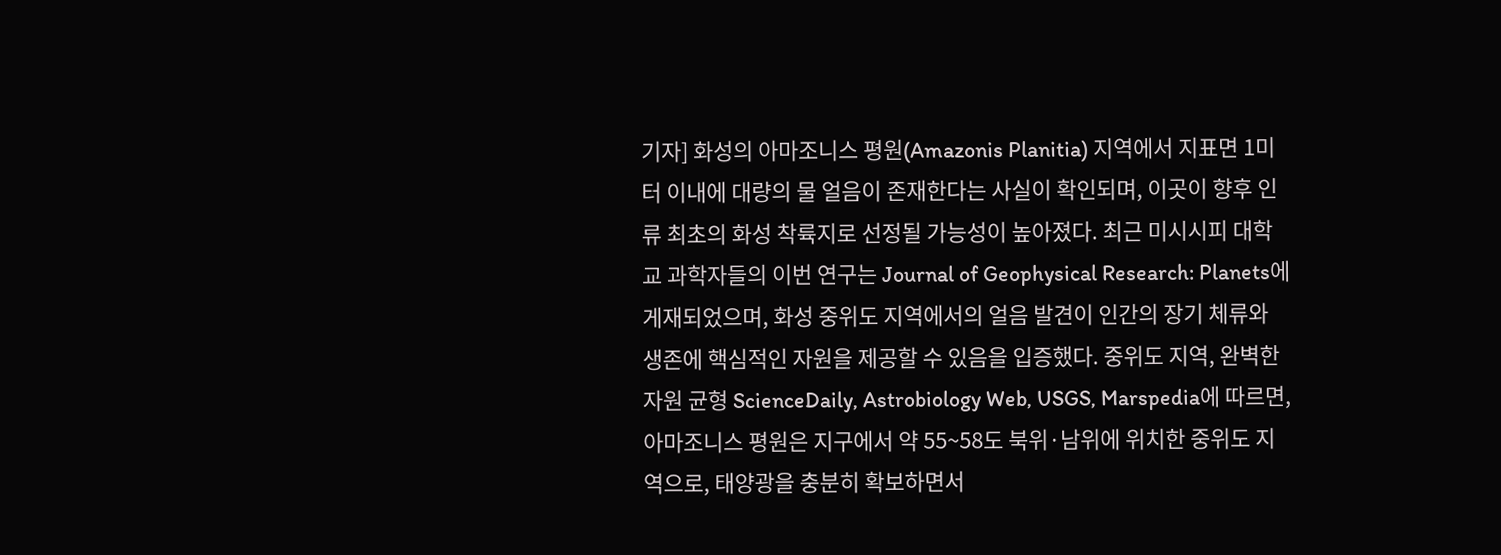기자] 화성의 아마조니스 평원(Amazonis Planitia) 지역에서 지표면 1미터 이내에 대량의 물 얼음이 존재한다는 사실이 확인되며, 이곳이 향후 인류 최초의 화성 착륙지로 선정될 가능성이 높아졌다. 최근 미시시피 대학교 과학자들의 이번 연구는 Journal of Geophysical Research: Planets에 게재되었으며, 화성 중위도 지역에서의 얼음 발견이 인간의 장기 체류와 생존에 핵심적인 자원을 제공할 수 있음을 입증했다. 중위도 지역, 완벽한 자원 균형 ScienceDaily, Astrobiology Web, USGS, Marspedia에 따르면, 아마조니스 평원은 지구에서 약 55~58도 북위·남위에 위치한 중위도 지역으로, 태양광을 충분히 확보하면서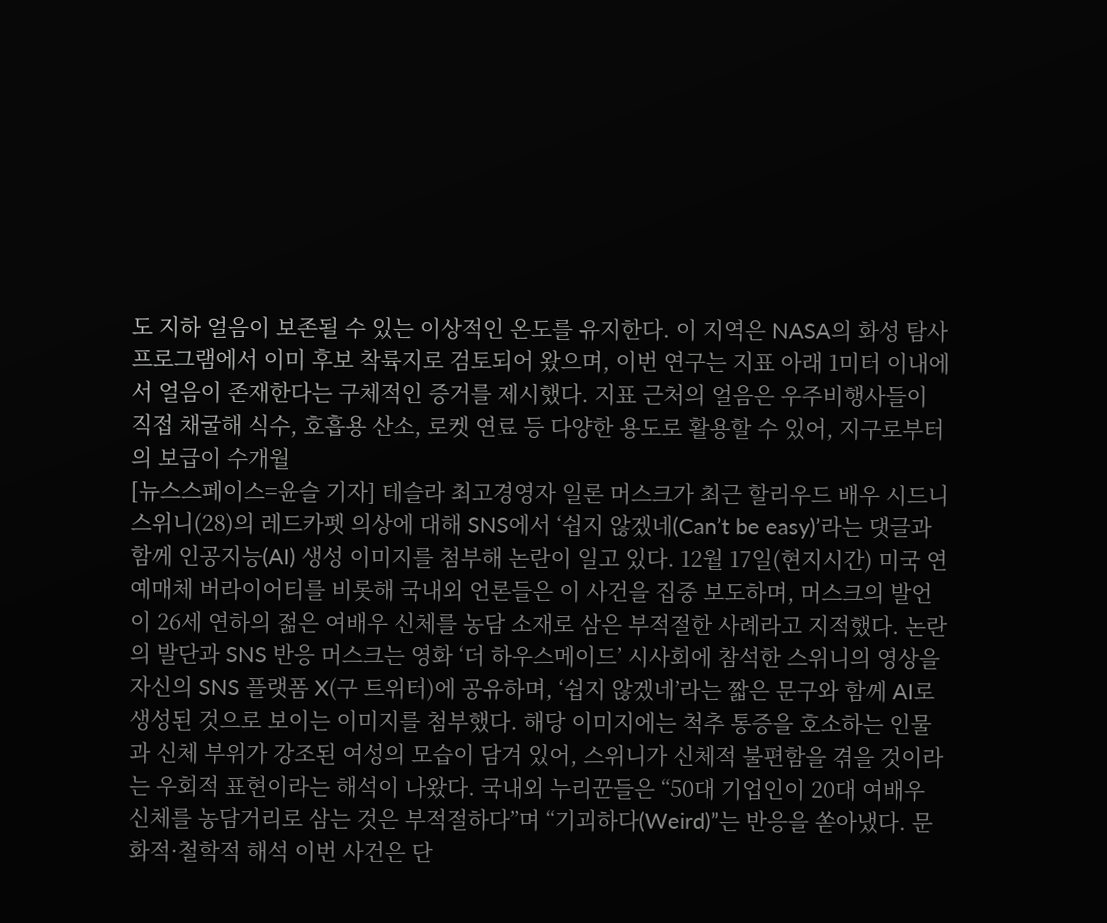도 지하 얼음이 보존될 수 있는 이상적인 온도를 유지한다. 이 지역은 NASA의 화성 탐사 프로그램에서 이미 후보 착륙지로 검토되어 왔으며, 이번 연구는 지표 아래 1미터 이내에서 얼음이 존재한다는 구체적인 증거를 제시했다. 지표 근처의 얼음은 우주비행사들이 직접 채굴해 식수, 호흡용 산소, 로켓 연료 등 다양한 용도로 활용할 수 있어, 지구로부터의 보급이 수개월
[뉴스스페이스=윤슬 기자] 테슬라 최고경영자 일론 머스크가 최근 할리우드 배우 시드니 스위니(28)의 레드카펫 의상에 대해 SNS에서 ‘쉽지 않겠네(Can’t be easy)’라는 댓글과 함께 인공지능(AI) 생성 이미지를 첨부해 논란이 일고 있다. 12월 17일(현지시간) 미국 연예매체 버라이어티를 비롯해 국내외 언론들은 이 사건을 집중 보도하며, 머스크의 발언이 26세 연하의 젊은 여배우 신체를 농담 소재로 삼은 부적절한 사례라고 지적했다. 논란의 발단과 SNS 반응 머스크는 영화 ‘더 하우스메이드’ 시사회에 참석한 스위니의 영상을 자신의 SNS 플랫폼 X(구 트위터)에 공유하며, ‘쉽지 않겠네’라는 짧은 문구와 함께 AI로 생성된 것으로 보이는 이미지를 첨부했다. 해당 이미지에는 척추 통증을 호소하는 인물과 신체 부위가 강조된 여성의 모습이 담겨 있어, 스위니가 신체적 불편함을 겪을 것이라는 우회적 표현이라는 해석이 나왔다. 국내외 누리꾼들은 “50대 기업인이 20대 여배우 신체를 농담거리로 삼는 것은 부적절하다”며 “기괴하다(Weird)”는 반응을 쏟아냈다. 문화적·철학적 해석 이번 사건은 단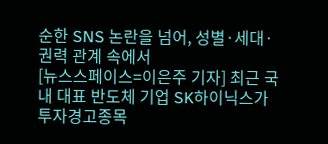순한 SNS 논란을 넘어, 성별·세대·권력 관계 속에서
[뉴스스페이스=이은주 기자] 최근 국내 대표 반도체 기업 SK하이닉스가 투자경고종목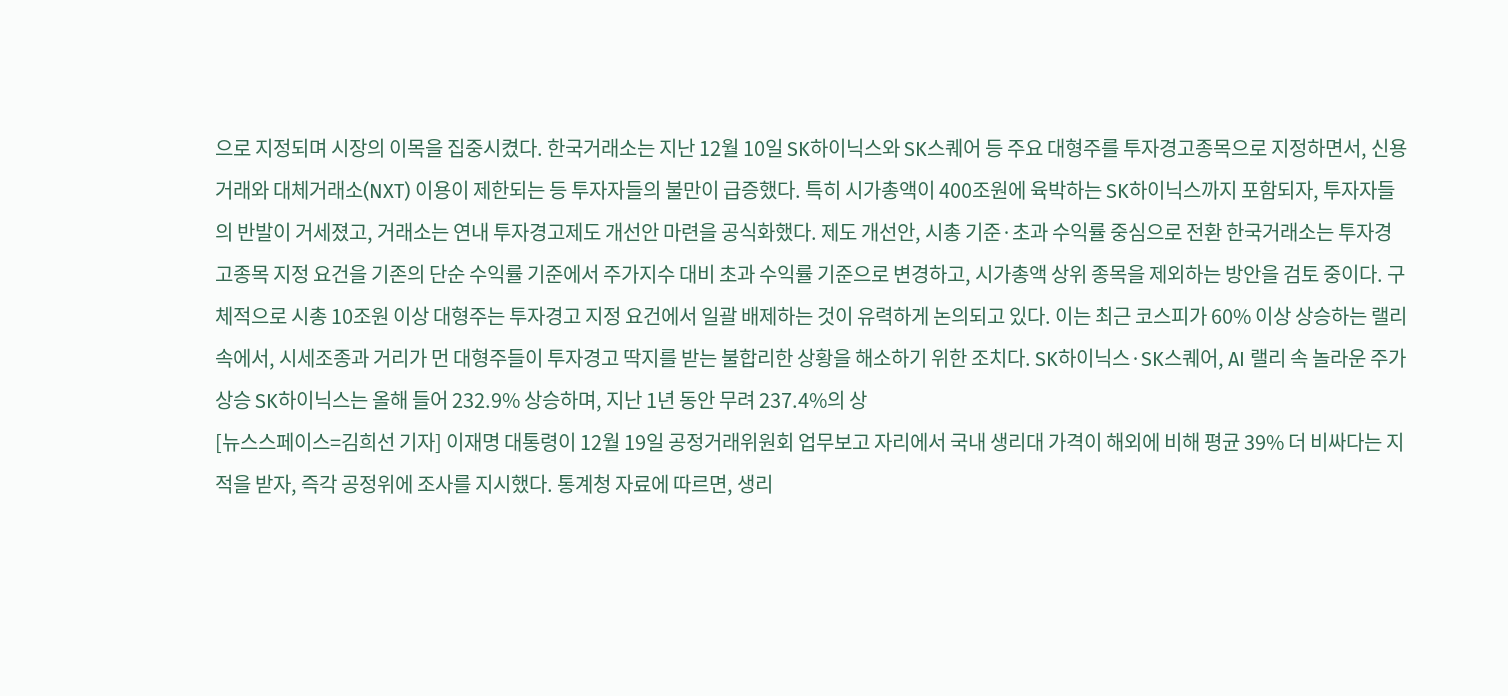으로 지정되며 시장의 이목을 집중시켰다. 한국거래소는 지난 12월 10일 SK하이닉스와 SK스퀘어 등 주요 대형주를 투자경고종목으로 지정하면서, 신용거래와 대체거래소(NXT) 이용이 제한되는 등 투자자들의 불만이 급증했다. 특히 시가총액이 400조원에 육박하는 SK하이닉스까지 포함되자, 투자자들의 반발이 거세졌고, 거래소는 연내 투자경고제도 개선안 마련을 공식화했다. 제도 개선안, 시총 기준·초과 수익률 중심으로 전환 한국거래소는 투자경고종목 지정 요건을 기존의 단순 수익률 기준에서 주가지수 대비 초과 수익률 기준으로 변경하고, 시가총액 상위 종목을 제외하는 방안을 검토 중이다. 구체적으로 시총 10조원 이상 대형주는 투자경고 지정 요건에서 일괄 배제하는 것이 유력하게 논의되고 있다. 이는 최근 코스피가 60% 이상 상승하는 랠리 속에서, 시세조종과 거리가 먼 대형주들이 투자경고 딱지를 받는 불합리한 상황을 해소하기 위한 조치다. SK하이닉스·SK스퀘어, AI 랠리 속 놀라운 주가 상승 SK하이닉스는 올해 들어 232.9% 상승하며, 지난 1년 동안 무려 237.4%의 상
[뉴스스페이스=김희선 기자] 이재명 대통령이 12월 19일 공정거래위원회 업무보고 자리에서 국내 생리대 가격이 해외에 비해 평균 39% 더 비싸다는 지적을 받자, 즉각 공정위에 조사를 지시했다. 통계청 자료에 따르면, 생리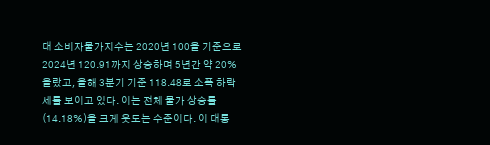대 소비자물가지수는 2020년 100을 기준으로 2024년 120.91까지 상승하며 5년간 약 20% 올랐고, 올해 3분기 기준 118.48로 소폭 하락세를 보이고 있다. 이는 전체 물가 상승률(14.18%)을 크게 웃도는 수준이다. 이 대통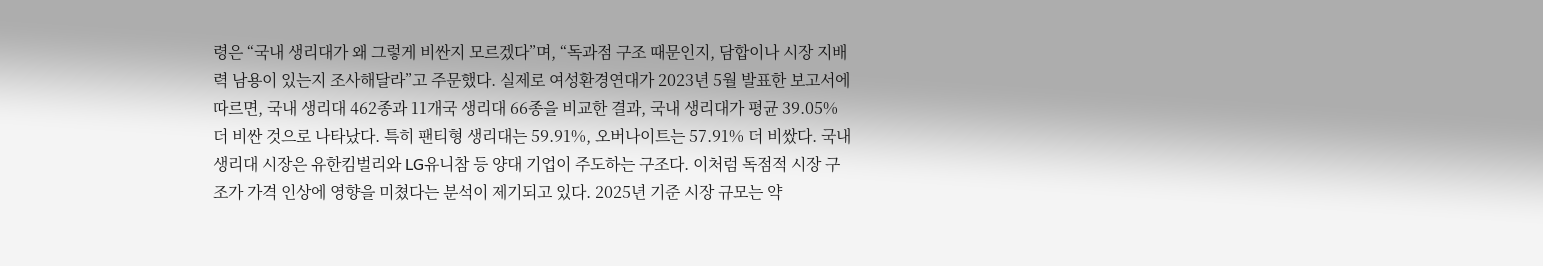령은 “국내 생리대가 왜 그렇게 비싼지 모르겠다”며, “독과점 구조 때문인지, 담합이나 시장 지배력 남용이 있는지 조사해달라”고 주문했다. 실제로 여성환경연대가 2023년 5월 발표한 보고서에 따르면, 국내 생리대 462종과 11개국 생리대 66종을 비교한 결과, 국내 생리대가 평균 39.05% 더 비싼 것으로 나타났다. 특히 팬티형 생리대는 59.91%, 오버나이트는 57.91% 더 비쌌다. 국내 생리대 시장은 유한킴벌리와 LG유니참 등 양대 기업이 주도하는 구조다. 이처럼 독점적 시장 구조가 가격 인상에 영향을 미쳤다는 분석이 제기되고 있다. 2025년 기준 시장 규모는 약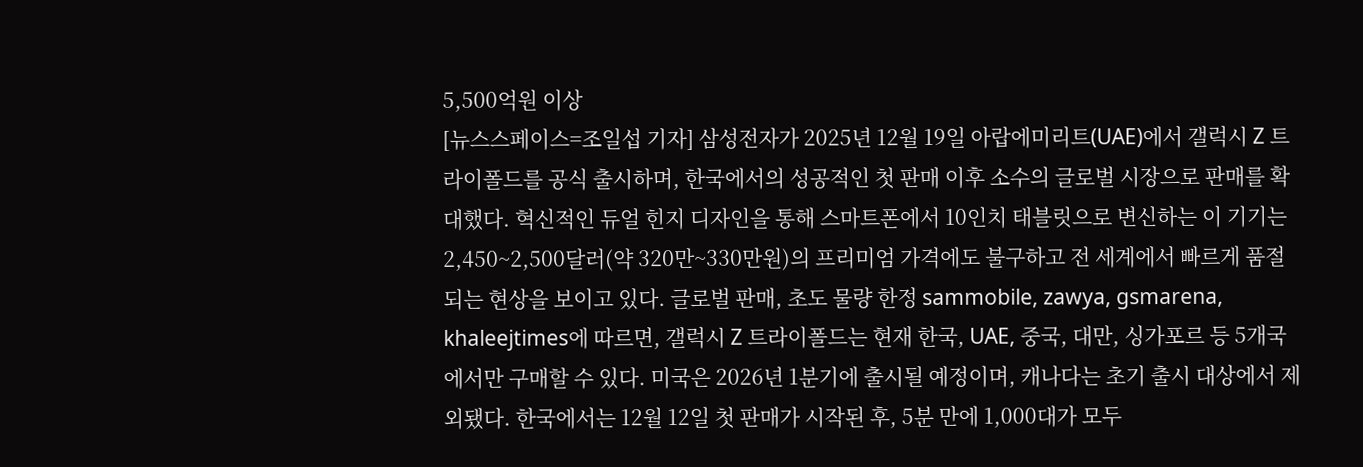5,500억원 이상
[뉴스스페이스=조일섭 기자] 삼성전자가 2025년 12월 19일 아랍에미리트(UAE)에서 갤럭시 Z 트라이폴드를 공식 출시하며, 한국에서의 성공적인 첫 판매 이후 소수의 글로벌 시장으로 판매를 확대했다. 혁신적인 듀얼 힌지 디자인을 통해 스마트폰에서 10인치 태블릿으로 변신하는 이 기기는 2,450~2,500달러(약 320만~330만원)의 프리미엄 가격에도 불구하고 전 세계에서 빠르게 품절되는 현상을 보이고 있다. 글로벌 판매, 초도 물량 한정 sammobile, zawya, gsmarena, khaleejtimes에 따르면, 갤럭시 Z 트라이폴드는 현재 한국, UAE, 중국, 대만, 싱가포르 등 5개국에서만 구매할 수 있다. 미국은 2026년 1분기에 출시될 예정이며, 캐나다는 초기 출시 대상에서 제외됐다. 한국에서는 12월 12일 첫 판매가 시작된 후, 5분 만에 1,000대가 모두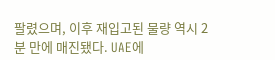팔렸으며, 이후 재입고된 물량 역시 2분 만에 매진됐다. UAE에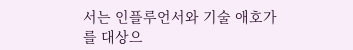서는 인플루언서와 기술 애호가를 대상으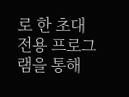로 한 초대 전용 프로그램을 통해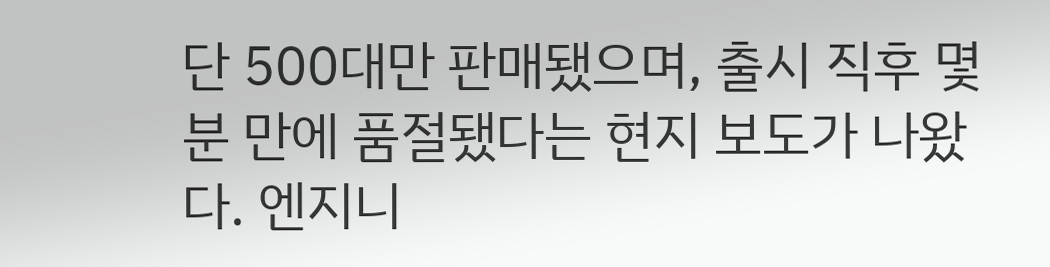단 500대만 판매됐으며, 출시 직후 몇 분 만에 품절됐다는 현지 보도가 나왔다. 엔지니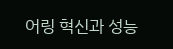어링 혁신과 성능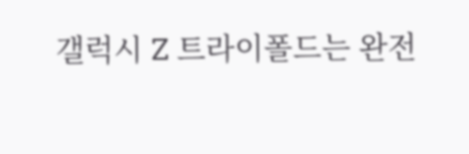갤럭시 Z 트라이폴드는 완전